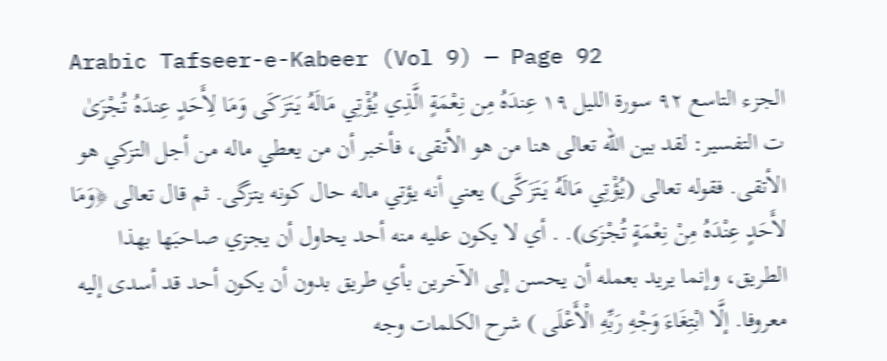Arabic Tafseer-e-Kabeer (Vol 9) — Page 92
الجزء التاسع ۹۲ سورة الليل ۱۹ عِندَهُ مِن نِعْمَةٍ الَّذِي يُؤْتِي مَالَهُ يَتَزَكَى وَمَا لِأَحَدٍ عِندَهُ تُجْزَىٰ ت التفسير: لقد بين الله تعالى هنا من هو الأتقى، فأخبر أن من يعطي ماله من أجل التزكي هو الأتقى. فقوله تعالى (يُؤْتِي مَالَهُ يَتَزَكَّى) يعني أنه يؤتي ماله حال كونه یتزگی. ثم قال تعالى ﴿وَمَا لأَحَدٍ عِنْدَهُ مِنْ نِعْمَةٍ تُجْزَى). . أي لا يكون عليه منه أحد يحاول أن يجزي صاحبَها بهذا الطريق، وإنما يريد بعمله أن يحسن إلى الآخرين بأي طريق بدون أن يكون أحد قد أسدى إليه معروفا. إلَّا ابْتِغَاءَ وَجْهِ رَبِّهِ الْأَعْلَى ) شرح الكلمات وجه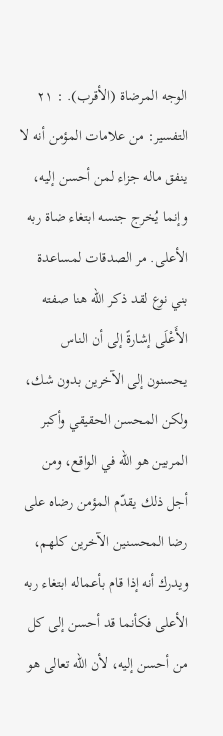الوجه المرضاة (الأقرب). : ۲۱ التفسير: من علامات المؤمن أنه لا ينفق ماله جزاء لمن أحسن إليه، وإنما يُخرج جنسه ابتغاء ضاة ربه الأعلى. مر الصدقات لمساعدة بني نوع لقد ذكر الله هنا صفته الأَعْلَى إشارةً إلى أن الناس يحسنون إلى الآخرين بدون شك، ولكن المحسن الحقيقي وأكبر المربين هو الله في الواقع، ومن أجل ذلك يقدّم المؤمن رضاه على رضا المحسنين الآخرين كلهم، ويدرك أنه إذا قام بأعماله ابتغاء ربه الأعلى فكأنما قد أحسن إلى كل من أحسن إليه، لأن الله تعالى هو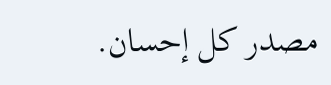مصدر كل إحسان.